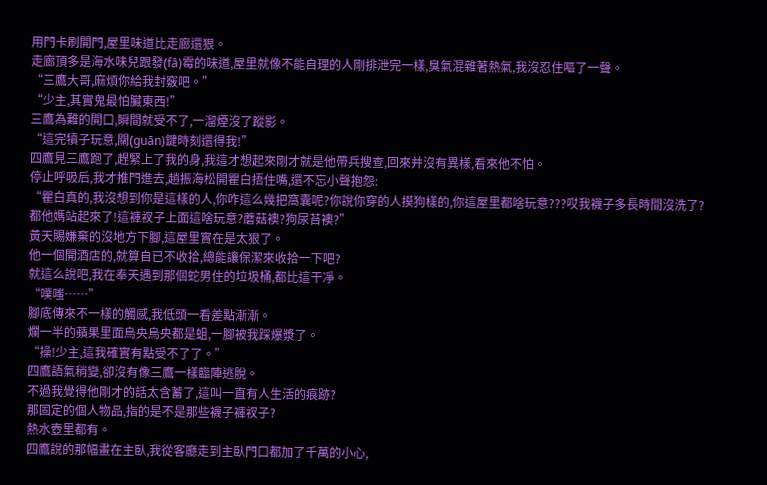用門卡刷開門,屋里味道比走廊還狠。
走廊頂多是海水味兒跟發(fā)霉的味道,屋里就像不能自理的人剛排泄完一樣,臭氣混雜著熱氣,我沒忍住嘔了一聲。
“三鷹大哥,麻煩你給我封竅吧。”
“少主,其實鬼最怕臟東西!”
三鷹為難的開口,瞬間就受不了,一溜煙沒了蹤影。
“這完犢子玩意,關(guān)鍵時刻還得我!”
四鷹見三鷹跑了,趕緊上了我的身,我這才想起來剛才就是他帶兵搜查,回來并沒有異樣,看來他不怕。
停止呼吸后,我才推門進去,趙振海松開瞿白捂住嘴,還不忘小聲抱怨:
“瞿白真的,我沒想到你是這樣的人,你咋這么幾把窩囊呢?你說你穿的人摸狗樣的,你這屋里都啥玩意???哎我襪子多長時間沒洗了?都他媽站起來了!這褲衩子上面這啥玩意?蘑菇襖?狗尿苔襖?”
黃天賜嫌棄的沒地方下腳,這屋里實在是太狠了。
他一個開酒店的,就算自已不收拾,總能讓保潔來收拾一下吧?
就這么說吧,我在奉天遇到那個蛇男住的垃圾桶,都比這干凈。
“噗嗤……”
腳底傳來不一樣的觸感,我低頭一看差點漸漸。
爛一半的蘋果里面烏央烏央都是蛆,一腳被我踩爆漿了。
“操!少主,這我確實有點受不了了。”
四鷹語氣稍變,卻沒有像三鷹一樣臨陣逃脫。
不過我覺得他剛才的話太含蓄了,這叫一直有人生活的痕跡?
那固定的個人物品,指的是不是那些襪子褲衩子?
熱水壺里都有。
四鷹說的那幅畫在主臥,我從客廳走到主臥門口都加了千萬的小心,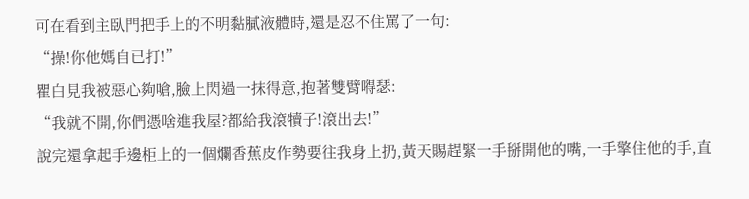可在看到主臥門把手上的不明黏膩液體時,還是忍不住罵了一句:
“操!你他媽自已打!”
瞿白見我被惡心夠嗆,臉上閃過一抹得意,抱著雙臂嘚瑟:
“我就不開,你們憑啥進我屋?都給我滾犢子!滾出去!”
說完還拿起手邊柜上的一個爛香蕉皮作勢要往我身上扔,黃天賜趕緊一手掰開他的嘴,一手擎住他的手,直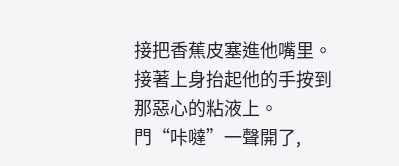接把香蕉皮塞進他嘴里。
接著上身抬起他的手按到那惡心的粘液上。
門“咔噠”一聲開了,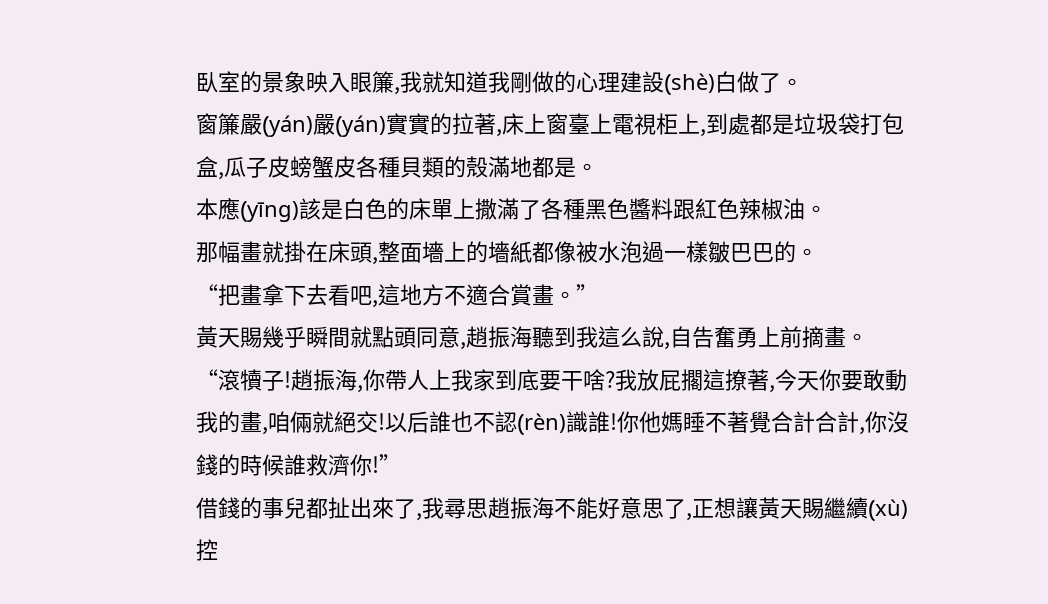臥室的景象映入眼簾,我就知道我剛做的心理建設(shè)白做了。
窗簾嚴(yán)嚴(yán)實實的拉著,床上窗臺上電視柜上,到處都是垃圾袋打包盒,瓜子皮螃蟹皮各種貝類的殼滿地都是。
本應(yīng)該是白色的床單上撒滿了各種黑色醬料跟紅色辣椒油。
那幅畫就掛在床頭,整面墻上的墻紙都像被水泡過一樣皺巴巴的。
“把畫拿下去看吧,這地方不適合賞畫。”
黃天賜幾乎瞬間就點頭同意,趙振海聽到我這么說,自告奮勇上前摘畫。
“滾犢子!趙振海,你帶人上我家到底要干啥?我放屁擱這撩著,今天你要敢動我的畫,咱倆就絕交!以后誰也不認(rèn)識誰!你他媽睡不著覺合計合計,你沒錢的時候誰救濟你!”
借錢的事兒都扯出來了,我尋思趙振海不能好意思了,正想讓黃天賜繼續(xù)控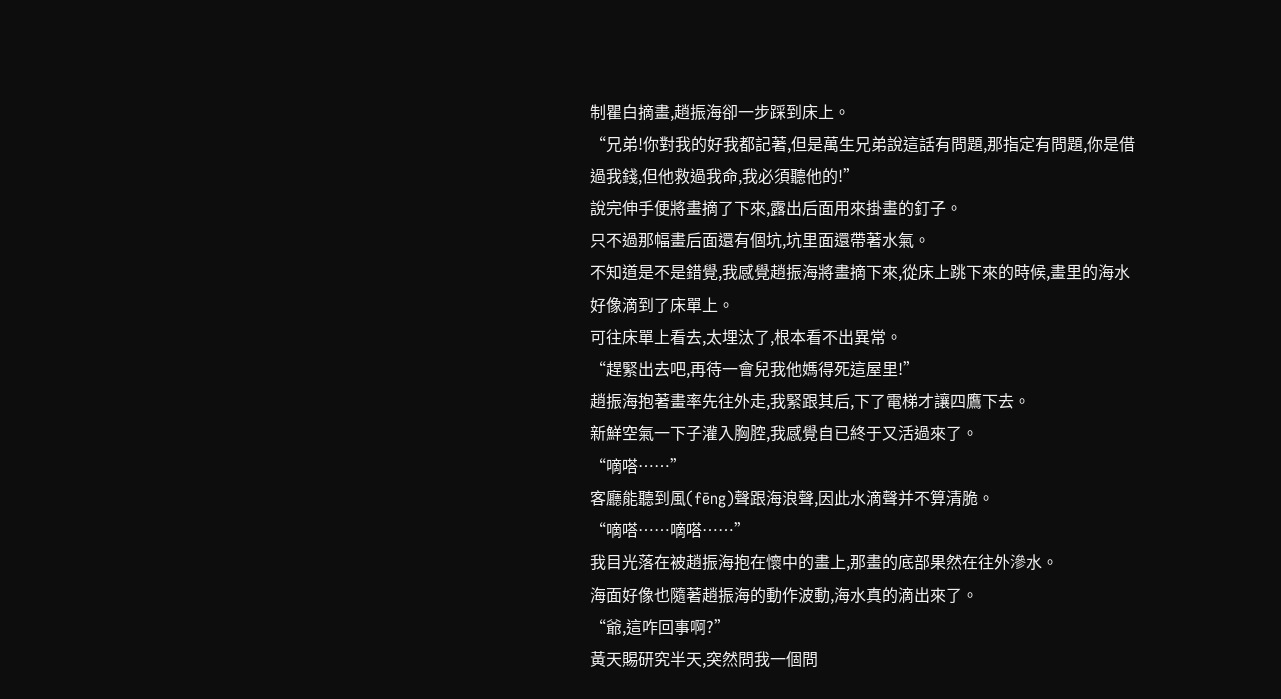制瞿白摘畫,趙振海卻一步踩到床上。
“兄弟!你對我的好我都記著,但是萬生兄弟說這話有問題,那指定有問題,你是借過我錢,但他救過我命,我必須聽他的!”
說完伸手便將畫摘了下來,露出后面用來掛畫的釘子。
只不過那幅畫后面還有個坑,坑里面還帶著水氣。
不知道是不是錯覺,我感覺趙振海將畫摘下來,從床上跳下來的時候,畫里的海水好像滴到了床單上。
可往床單上看去,太埋汰了,根本看不出異常。
“趕緊出去吧,再待一會兒我他媽得死這屋里!”
趙振海抱著畫率先往外走,我緊跟其后,下了電梯才讓四鷹下去。
新鮮空氣一下子灌入胸腔,我感覺自已終于又活過來了。
“嘀嗒……”
客廳能聽到風(fēng)聲跟海浪聲,因此水滴聲并不算清脆。
“嘀嗒……嘀嗒……”
我目光落在被趙振海抱在懷中的畫上,那畫的底部果然在往外滲水。
海面好像也隨著趙振海的動作波動,海水真的滴出來了。
“爺,這咋回事啊?”
黃天賜研究半天,突然問我一個問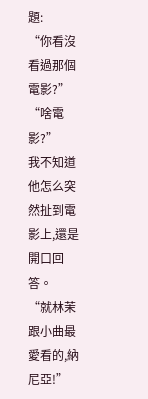題:
“你看沒看過那個電影?”
“啥電影?”
我不知道他怎么突然扯到電影上,還是開口回答。
“就林茉跟小曲最愛看的,納尼亞!”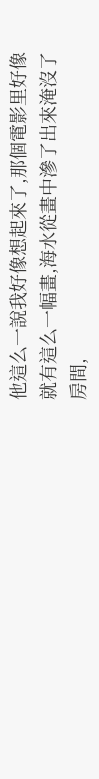他這么一說我好像想起來了,那個電影里好像就有這么一幅畫,海水從畫中滲了出來淹沒了房間,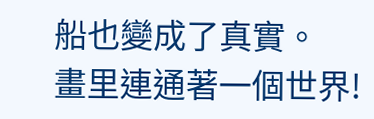船也變成了真實。
畫里連通著一個世界!